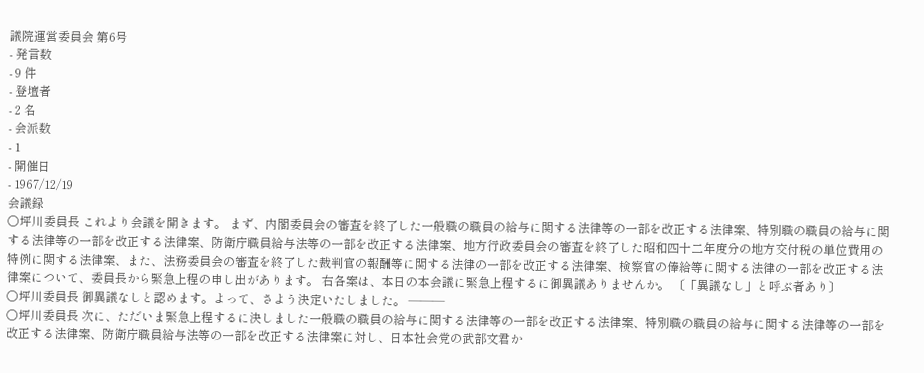議院運営委員会 第6号
- 発言数
- 9 件
- 登壇者
- 2 名
- 会派数
- 1
- 開催日
- 1967/12/19
会議録
○坪川委員長 これより会議を開きます。 まず、内閣委員会の審査を終了した一般職の職員の給与に関する法律等の一部を改正する法律案、特別職の職員の給与に関する法律等の一部を改正する法律案、防衛庁職員給与法等の一部を改正する法律案、地方行政委員会の審査を終了した昭和四十二年度分の地方交付税の単位費用の特例に関する法律案、また、法務委員会の審査を終了した裁判官の報酬等に関する法律の一部を改正する法律案、検察官の俸給等に関する法律の一部を改正する法律案について、委員長から緊急上程の申し出があります。 右各案は、本日の本会議に緊急上程するに御異議ありませんか。 〔「異議なし」と呼ぶ者あり〕
○坪川委員長 御異議なしと認めます。よって、さよう決定いたしました。 ———
○坪川委員長 次に、ただいま緊急上程するに決しました一般職の職員の給与に関する法律等の一部を改正する法律案、特別職の職員の給与に関する法律等の一部を改正する法律案、防衛庁職員給与法等の一部を改正する法律案に対し、日本社会党の武部文君か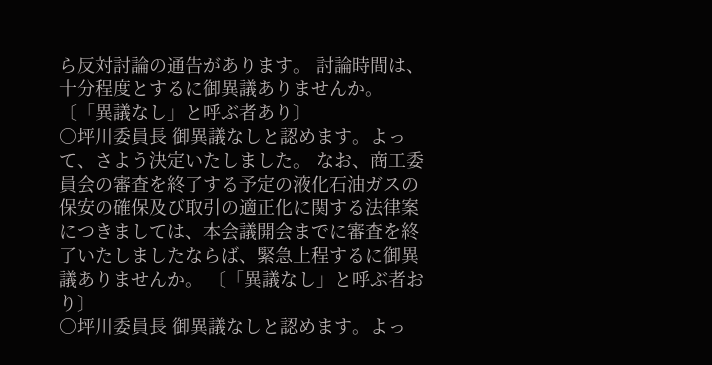ら反対討論の通告があります。 討論時間は、十分程度とするに御異議ありませんか。 〔「異議なし」と呼ぶ者あり〕
○坪川委員長 御異議なしと認めます。よって、さよう決定いたしました。 なお、商工委員会の審査を終了する予定の液化石油ガスの保安の確保及び取引の適正化に関する法律案につきましては、本会議開会までに審査を終了いたしましたならば、緊急上程するに御異議ありませんか。 〔「異議なし」と呼ぶ者おり〕
○坪川委員長 御異議なしと認めます。よっ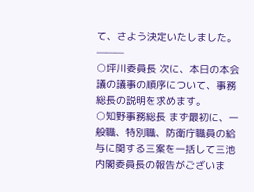て、さよう決定いたしました。 ———
○坪川委員長 次に、本日の本会議の議事の順序について、事務総長の説明を求めます。
○知野事務総長 まず最初に、一般職、特別職、防衛庁職員の給与に関する三案を一括して三池内閣委員長の報告がございま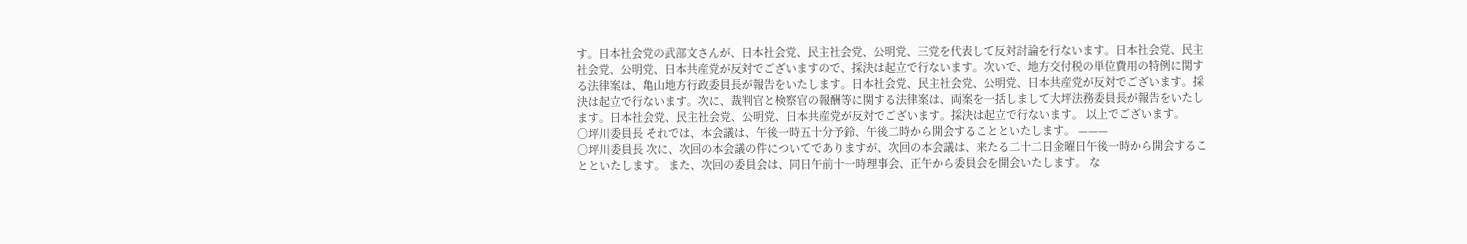す。日本社会党の武部文さんが、日本社会党、民主社会党、公明党、三党を代表して反対討論を行ないます。日本社会党、民主社会党、公明党、日本共産党が反対でございますので、採決は起立で行ないます。次いで、地方交付税の単位費用の特例に関する法律案は、亀山地方行政委員長が報告をいたします。日本社会党、民主社会党、公明党、日本共産党が反対でございます。採決は起立で行ないます。次に、裁判官と検察官の報酬等に関する法律案は、両案を一括しまして大坪法務委員長が報告をいたします。日本社会党、民主社会党、公明党、日本共産党が反対でございます。採決は起立で行ないます。 以上でございます。
○坪川委員長 それでは、本会議は、午後一時五十分予鈴、午後二時から開会することといたします。 ———
○坪川委員長 次に、次回の本会議の件についてでありますが、次回の本会議は、来たる二十二日金曜日午後一時から開会することといたします。 また、次回の委員会は、同日午前十一時理事会、正午から委員会を開会いたします。 な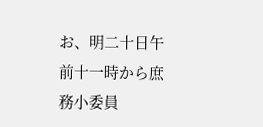お、明二十日午前十一時から庶務小委員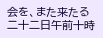会を、また来たる二十二日午前十時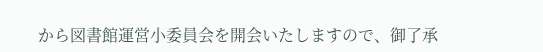から図書館運営小委員会を開会いたしますので、御了承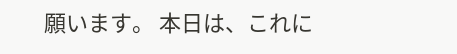願います。 本日は、これに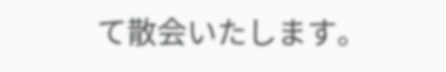て散会いたします。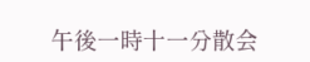午後一時十一分散会